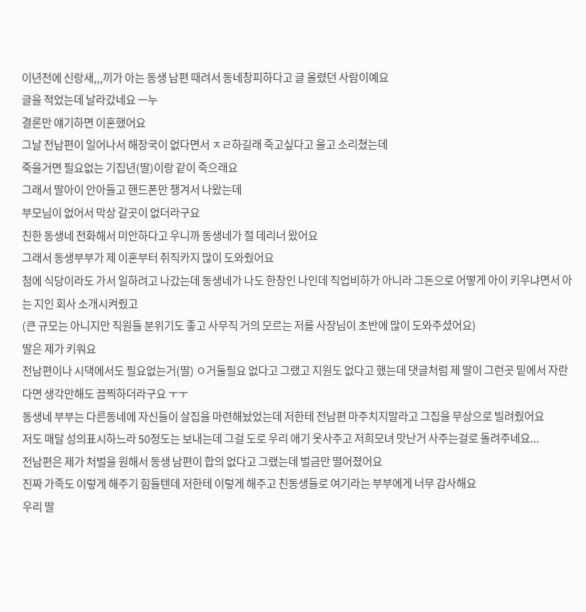이년전에 신랑새,,,끼가 아는 동생 남편 때려서 동네창피하다고 글 올렸던 사람이예요
글을 적었는데 날라갔네요 ㅡ누
결론만 얘기하면 이혼했어요
그날 전남편이 일어나서 해장국이 없다면서 ㅈㄹ하길래 죽고싶다고 울고 소리쳤는데
죽을거면 필요없는 기집년(딸)이랑 같이 죽으래요
그래서 딸아이 안아들고 핸드폰만 챙겨서 나왔는데
부모님이 없어서 막상 갈곳이 없더라구요
친한 동생네 전화해서 미안하다고 우니까 동생네가 절 데리너 왔어요
그래서 동생부부가 제 이혼부터 취직카지 많이 도와줬어요
첨에 식당이라도 가서 일하려고 나갔는데 동생네가 나도 한창인 나인데 직업비하가 아니라 그돈으로 어떻게 아이 키우냐면서 아는 지인 회사 소개시켜줬고
(큰 규모는 아니지만 직원들 분위기도 좋고 사무직 거의 모르는 저를 사장님이 초반에 많이 도와주셨어요)
딸은 제가 키워요
전남편이나 시댁에서도 필요없는거(딸) ㅇ거둘필요 없다고 그랬고 지원도 없다고 했는데 댓글처럼 제 딸이 그런곳 밑에서 자란다면 생각만해도 끔찍하더라구요 ㅜㅜ
동생네 부부는 다른동네에 자신들이 살집을 마련해놨었는데 저한테 전남편 마주치지말라고 그집을 무상으로 빌려줬어요
저도 매달 성의표시하느라 50정도는 보내는데 그걸 도로 우리 애기 옷사주고 저희모녀 맛난거 사주는걸로 돌려주네요...
전남편은 제가 처벌을 원해서 동생 남편이 합의 없다고 그랬는데 벌금만 떨어졌어요
진짜 가족도 이렇게 해주기 힘들텐데 저한테 이렇게 해주고 친동생들로 여기라는 부부에게 너무 감사해요
우리 딸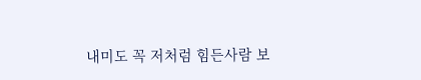내미도 꼭 저처럼 힘든사람 보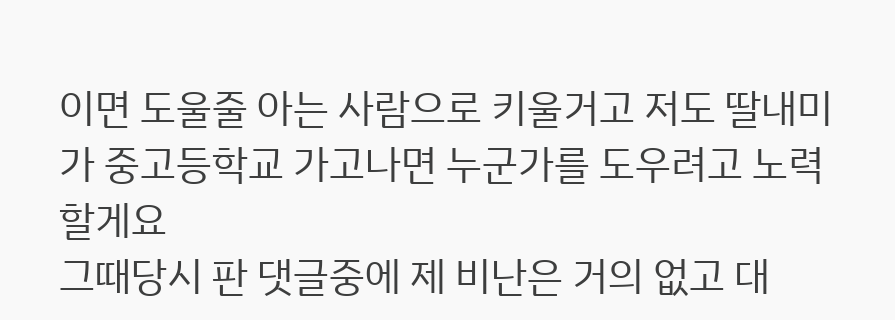이면 도울줄 아는 사람으로 키울거고 저도 딸내미가 중고등학교 가고나면 누군가를 도우려고 노력할게요
그때당시 판 댓글중에 제 비난은 거의 없고 대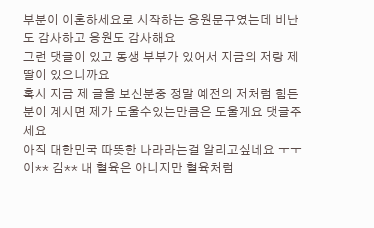부분이 이혼하세요로 시작하는 응원문구였는데 비난도 감사하고 응원도 감사해요
그런 댓글이 있고 동생 부부가 있어서 지금의 저랑 제 딸이 있으니까요
혹시 지금 제 글을 보신분중 정말 예전의 저처럼 힘든분이 계시면 제가 도울수있는만큼은 도울게요 댓글주세요
아직 대한민국 따뜻한 나라라는걸 알리고싶네요 ㅜㅜ
이** 김** 내 혈육은 아니지만 혈육처럼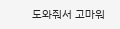도와줘서 고마워